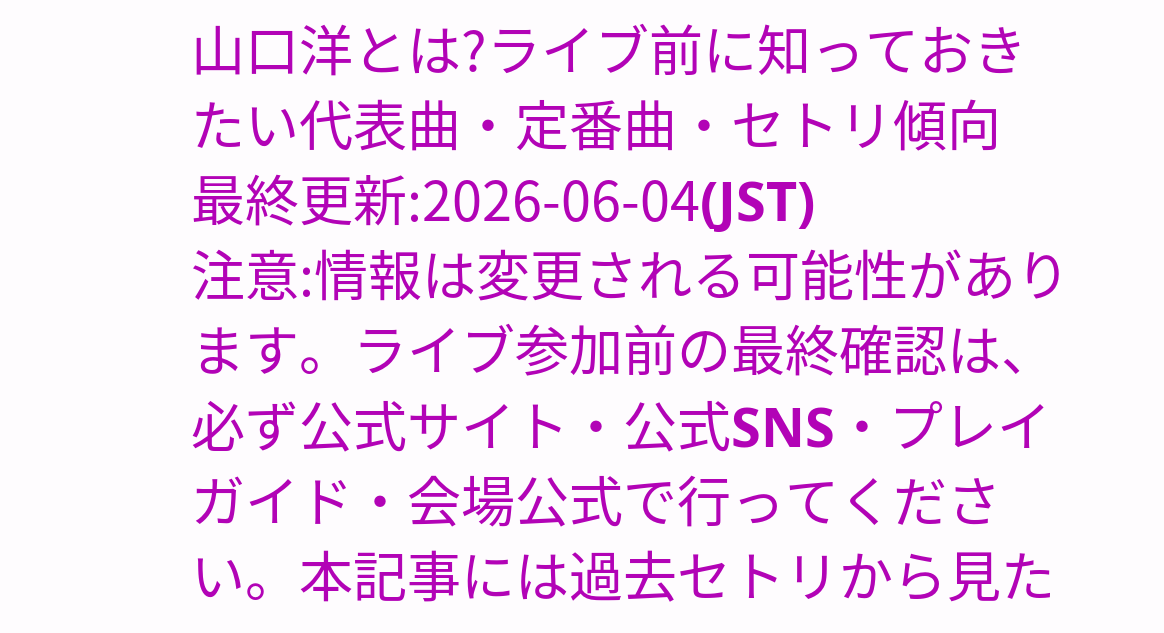山口洋とは?ライブ前に知っておきたい代表曲・定番曲・セトリ傾向
最終更新:2026-06-04(JST)
注意:情報は変更される可能性があります。ライブ参加前の最終確認は、必ず公式サイト・公式SNS・プレイガイド・会場公式で行ってください。本記事には過去セトリから見た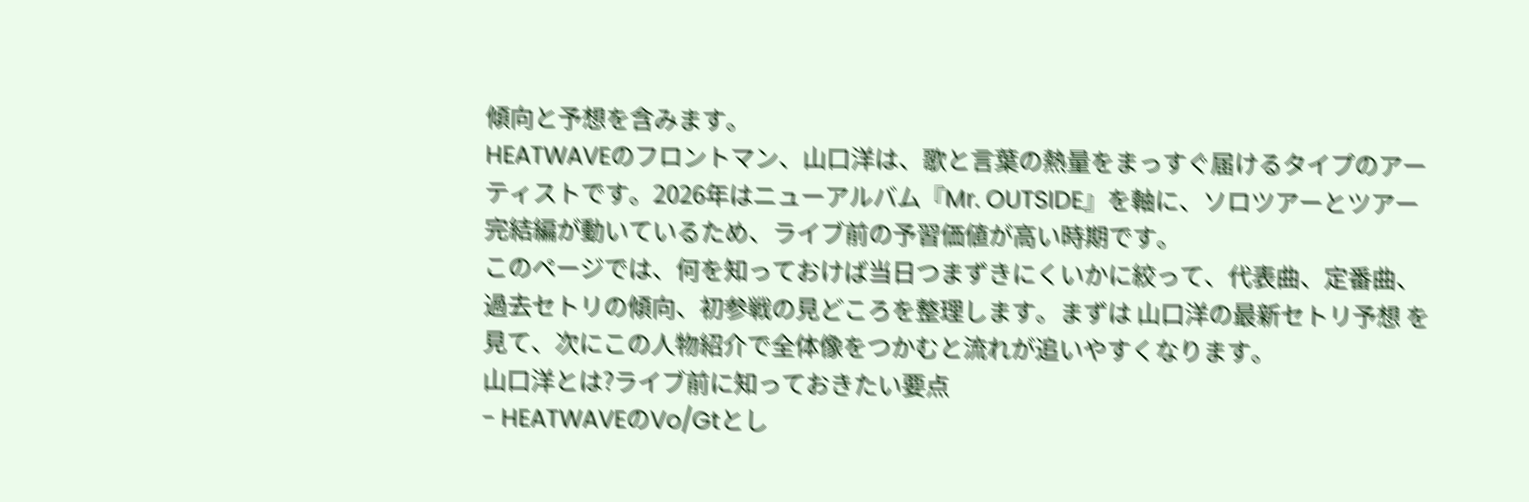傾向と予想を含みます。
HEATWAVEのフロントマン、山口洋は、歌と言葉の熱量をまっすぐ届けるタイプのアーティストです。2026年はニューアルバム『Mr. OUTSIDE』を軸に、ソロツアーとツアー完結編が動いているため、ライブ前の予習価値が高い時期です。
このページでは、何を知っておけば当日つまずきにくいかに絞って、代表曲、定番曲、過去セトリの傾向、初参戦の見どころを整理します。まずは 山口洋の最新セトリ予想 を見て、次にこの人物紹介で全体像をつかむと流れが追いやすくなります。
山口洋とは?ライブ前に知っておきたい要点
- HEATWAVEのVo/Gtとし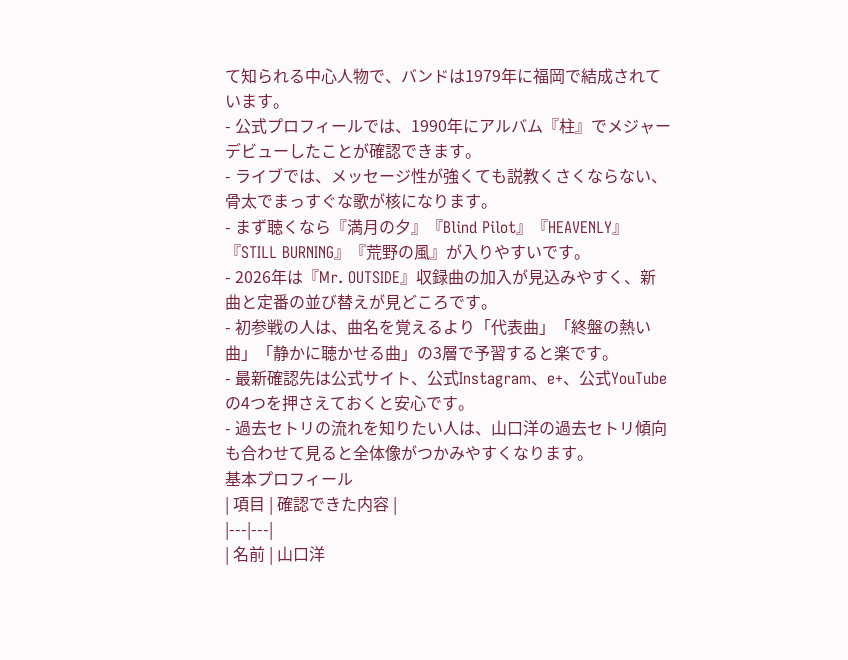て知られる中心人物で、バンドは1979年に福岡で結成されています。
- 公式プロフィールでは、1990年にアルバム『柱』でメジャーデビューしたことが確認できます。
- ライブでは、メッセージ性が強くても説教くさくならない、骨太でまっすぐな歌が核になります。
- まず聴くなら『満月の夕』『Blind Pilot』『HEAVENLY』『STILL BURNING』『荒野の風』が入りやすいです。
- 2026年は『Mr. OUTSIDE』収録曲の加入が見込みやすく、新曲と定番の並び替えが見どころです。
- 初参戦の人は、曲名を覚えるより「代表曲」「終盤の熱い曲」「静かに聴かせる曲」の3層で予習すると楽です。
- 最新確認先は公式サイト、公式Instagram、e+、公式YouTubeの4つを押さえておくと安心です。
- 過去セトリの流れを知りたい人は、山口洋の過去セトリ傾向 も合わせて見ると全体像がつかみやすくなります。
基本プロフィール
| 項目 | 確認できた内容 |
|---|---|
| 名前 | 山口洋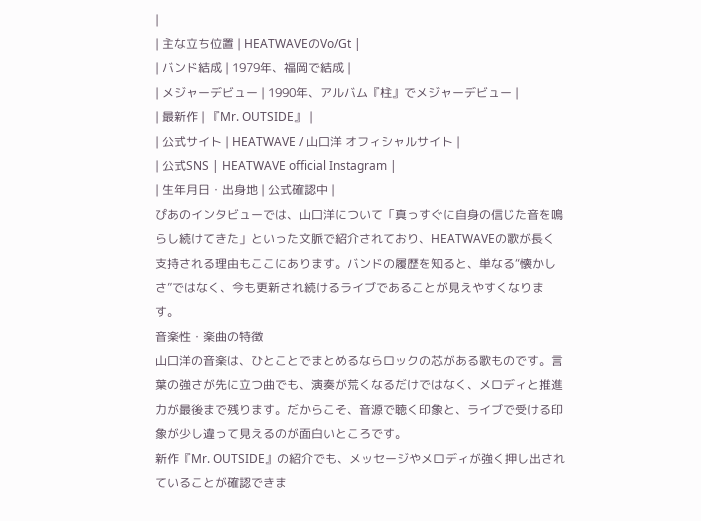|
| 主な立ち位置 | HEATWAVEのVo/Gt |
| バンド結成 | 1979年、福岡で結成 |
| メジャーデビュー | 1990年、アルバム『柱』でメジャーデビュー |
| 最新作 | 『Mr. OUTSIDE』 |
| 公式サイト | HEATWAVE / 山口洋 オフィシャルサイト |
| 公式SNS | HEATWAVE official Instagram |
| 生年月日・出身地 | 公式確認中 |
ぴあのインタビューでは、山口洋について「真っすぐに自身の信じた音を鳴らし続けてきた」といった文脈で紹介されており、HEATWAVEの歌が長く支持される理由もここにあります。バンドの履歴を知ると、単なる“懐かしさ”ではなく、今も更新され続けるライブであることが見えやすくなります。
音楽性・楽曲の特徴
山口洋の音楽は、ひとことでまとめるならロックの芯がある歌ものです。言葉の強さが先に立つ曲でも、演奏が荒くなるだけではなく、メロディと推進力が最後まで残ります。だからこそ、音源で聴く印象と、ライブで受ける印象が少し違って見えるのが面白いところです。
新作『Mr. OUTSIDE』の紹介でも、メッセージやメロディが強く押し出されていることが確認できま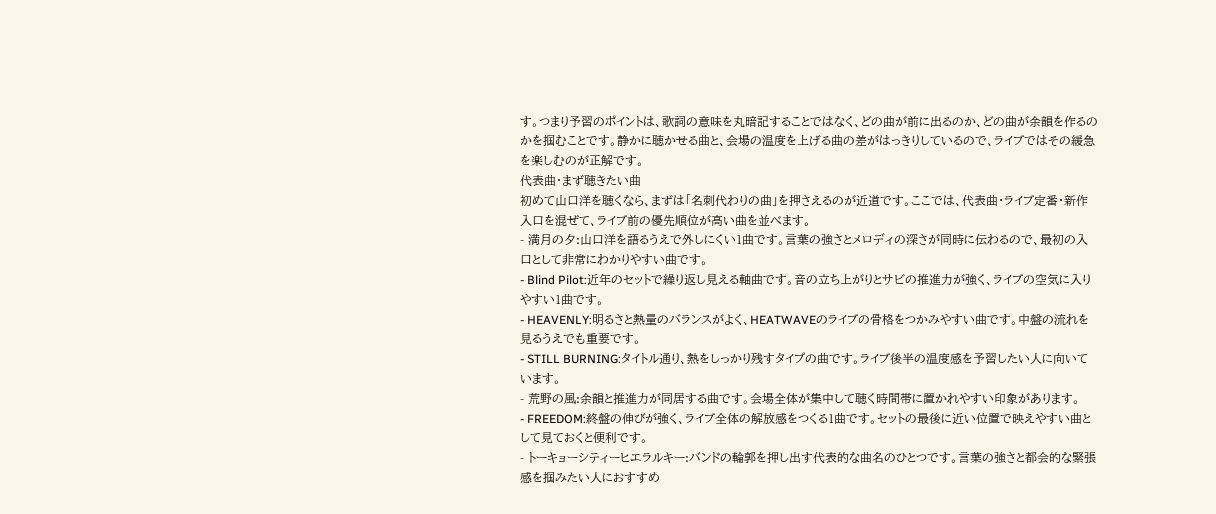す。つまり予習のポイントは、歌詞の意味を丸暗記することではなく、どの曲が前に出るのか、どの曲が余韻を作るのかを掴むことです。静かに聴かせる曲と、会場の温度を上げる曲の差がはっきりしているので、ライブではその緩急を楽しむのが正解です。
代表曲・まず聴きたい曲
初めて山口洋を聴くなら、まずは「名刺代わりの曲」を押さえるのが近道です。ここでは、代表曲・ライブ定番・新作入口を混ぜて、ライブ前の優先順位が高い曲を並べます。
- 満月の夕:山口洋を語るうえで外しにくい1曲です。言葉の強さとメロディの深さが同時に伝わるので、最初の入口として非常にわかりやすい曲です。
- Blind Pilot:近年のセットで繰り返し見える軸曲です。音の立ち上がりとサビの推進力が強く、ライブの空気に入りやすい1曲です。
- HEAVENLY:明るさと熱量のバランスがよく、HEATWAVEのライブの骨格をつかみやすい曲です。中盤の流れを見るうえでも重要です。
- STILL BURNING:タイトル通り、熱をしっかり残すタイプの曲です。ライブ後半の温度感を予習したい人に向いています。
- 荒野の風:余韻と推進力が同居する曲です。会場全体が集中して聴く時間帯に置かれやすい印象があります。
- FREEDOM:終盤の伸びが強く、ライブ全体の解放感をつくる1曲です。セットの最後に近い位置で映えやすい曲として見ておくと便利です。
- トーキョーシティーヒエラルキー:バンドの輪郭を押し出す代表的な曲名のひとつです。言葉の強さと都会的な緊張感を掴みたい人におすすめ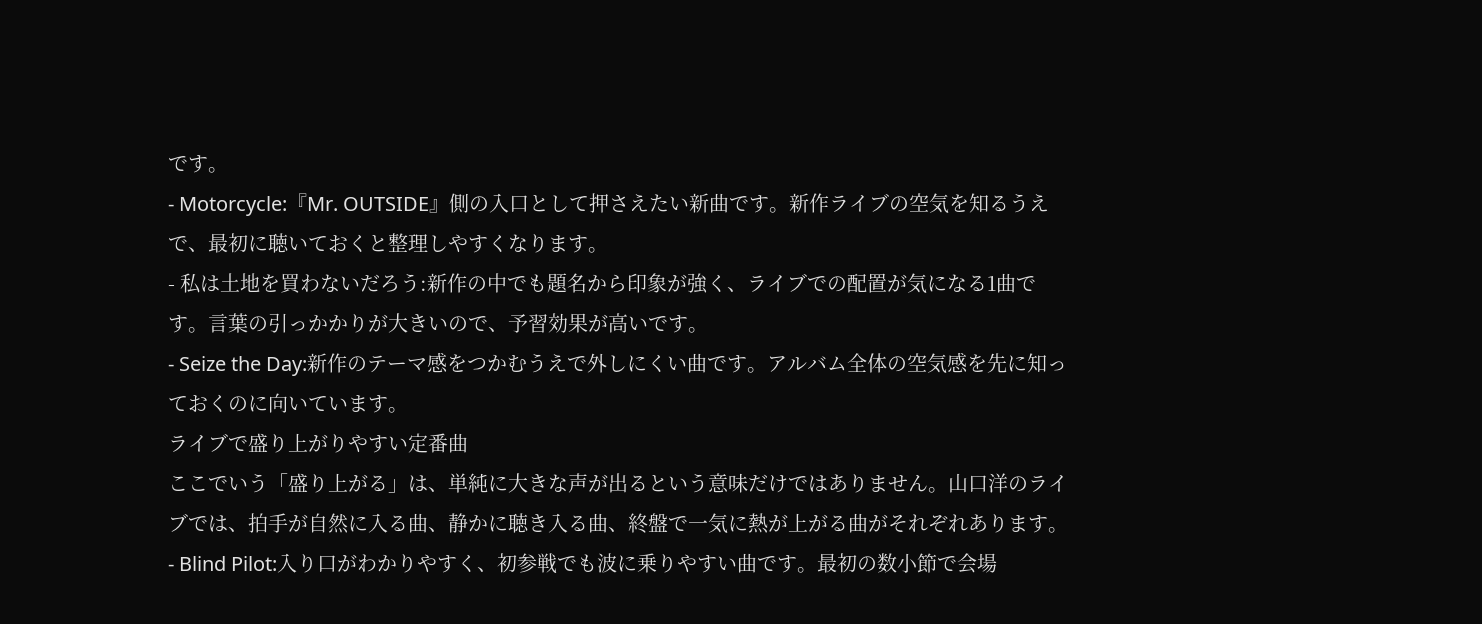です。
- Motorcycle:『Mr. OUTSIDE』側の入口として押さえたい新曲です。新作ライブの空気を知るうえで、最初に聴いておくと整理しやすくなります。
- 私は土地を買わないだろう:新作の中でも題名から印象が強く、ライブでの配置が気になる1曲です。言葉の引っかかりが大きいので、予習効果が高いです。
- Seize the Day:新作のテーマ感をつかむうえで外しにくい曲です。アルバム全体の空気感を先に知っておくのに向いています。
ライブで盛り上がりやすい定番曲
ここでいう「盛り上がる」は、単純に大きな声が出るという意味だけではありません。山口洋のライブでは、拍手が自然に入る曲、静かに聴き入る曲、終盤で一気に熱が上がる曲がそれぞれあります。
- Blind Pilot:入り口がわかりやすく、初参戦でも波に乗りやすい曲です。最初の数小節で会場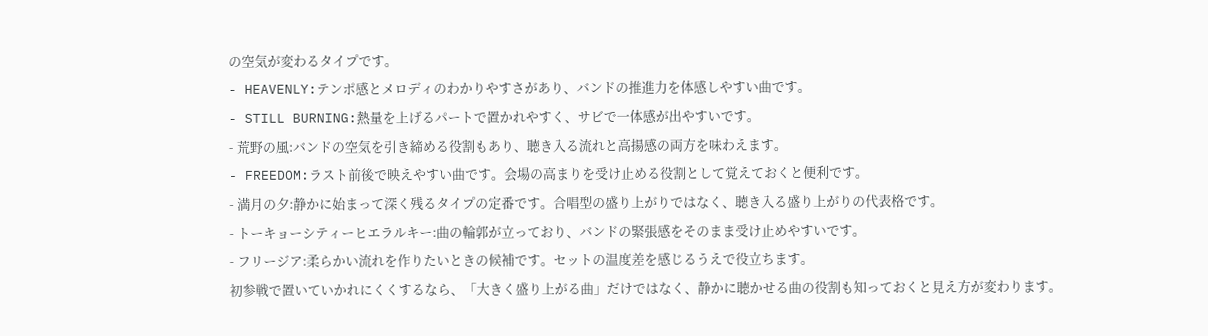の空気が変わるタイプです。
- HEAVENLY:テンポ感とメロディのわかりやすさがあり、バンドの推進力を体感しやすい曲です。
- STILL BURNING:熱量を上げるパートで置かれやすく、サビで一体感が出やすいです。
- 荒野の風:バンドの空気を引き締める役割もあり、聴き入る流れと高揚感の両方を味わえます。
- FREEDOM:ラスト前後で映えやすい曲です。会場の高まりを受け止める役割として覚えておくと便利です。
- 満月の夕:静かに始まって深く残るタイプの定番です。合唱型の盛り上がりではなく、聴き入る盛り上がりの代表格です。
- トーキョーシティーヒエラルキー:曲の輪郭が立っており、バンドの緊張感をそのまま受け止めやすいです。
- フリージア:柔らかい流れを作りたいときの候補です。セットの温度差を感じるうえで役立ちます。
初参戦で置いていかれにくくするなら、「大きく盛り上がる曲」だけではなく、静かに聴かせる曲の役割も知っておくと見え方が変わります。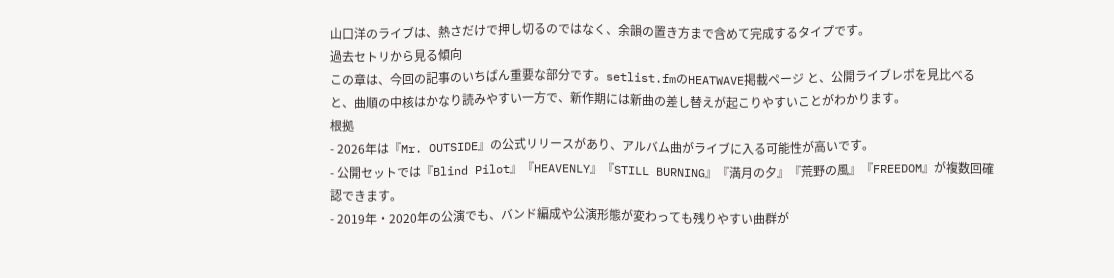山口洋のライブは、熱さだけで押し切るのではなく、余韻の置き方まで含めて完成するタイプです。
過去セトリから見る傾向
この章は、今回の記事のいちばん重要な部分です。setlist.fmのHEATWAVE掲載ページ と、公開ライブレポを見比べると、曲順の中核はかなり読みやすい一方で、新作期には新曲の差し替えが起こりやすいことがわかります。
根拠
- 2026年は『Mr. OUTSIDE』の公式リリースがあり、アルバム曲がライブに入る可能性が高いです。
- 公開セットでは『Blind Pilot』『HEAVENLY』『STILL BURNING』『満月の夕』『荒野の風』『FREEDOM』が複数回確認できます。
- 2019年・2020年の公演でも、バンド編成や公演形態が変わっても残りやすい曲群が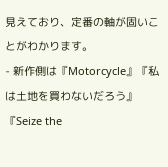見えており、定番の軸が固いことがわかります。
- 新作側は『Motorcycle』『私は土地を買わないだろう』『Seize the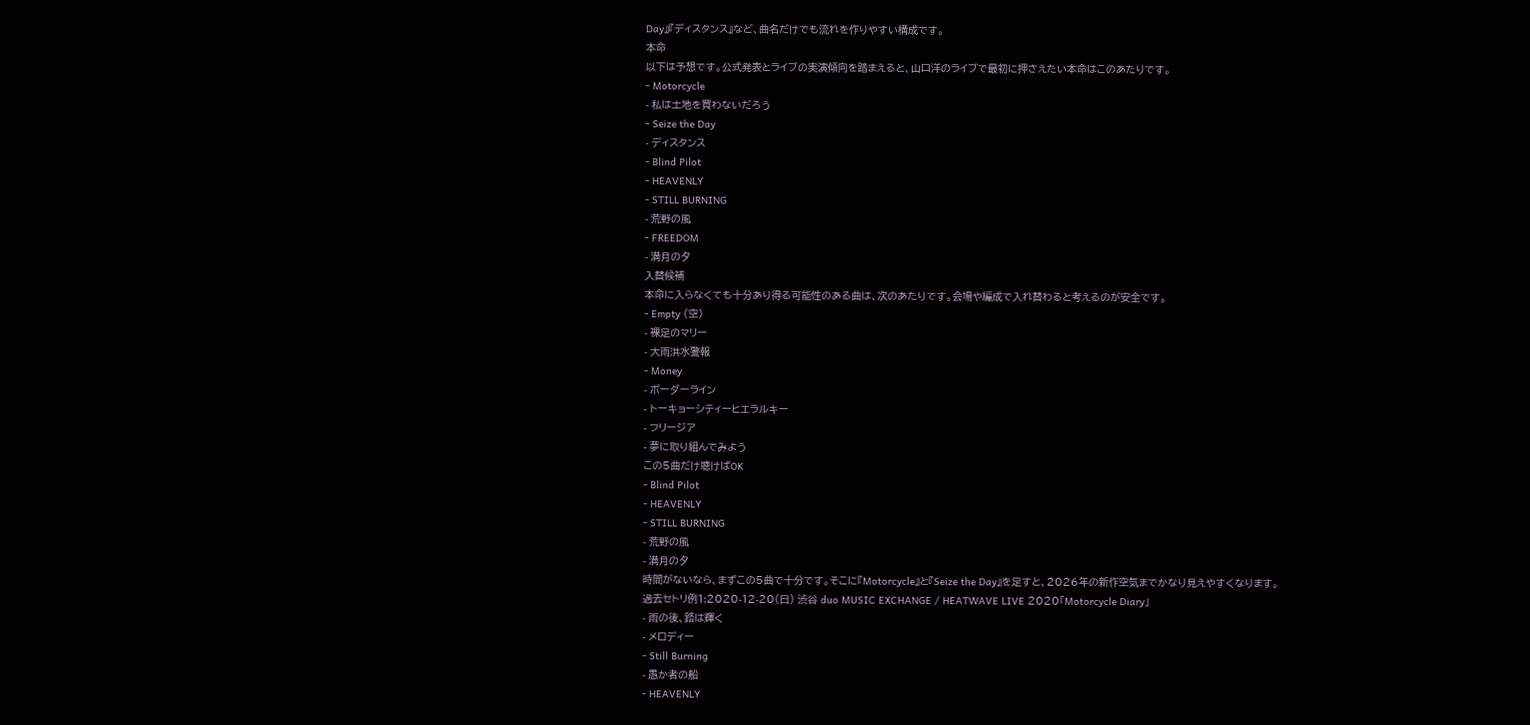Day』『ディスタンス』など、曲名だけでも流れを作りやすい構成です。
本命
以下は予想です。公式発表とライブの実演傾向を踏まえると、山口洋のライブで最初に押さえたい本命はこのあたりです。
- Motorcycle
- 私は土地を買わないだろう
- Seize the Day
- ディスタンス
- Blind Pilot
- HEAVENLY
- STILL BURNING
- 荒野の風
- FREEDOM
- 満月の夕
入替候補
本命に入らなくても十分あり得る可能性のある曲は、次のあたりです。会場や編成で入れ替わると考えるのが安全です。
- Empty (空)
- 裸足のマリー
- 大雨洪水警報
- Money
- ボーダーライン
- トーキョーシティーヒエラルキー
- フリージア
- 夢に取り組んでみよう
この5曲だけ聴けばOK
- Blind Pilot
- HEAVENLY
- STILL BURNING
- 荒野の風
- 満月の夕
時間がないなら、まずこの5曲で十分です。そこに『Motorcycle』と『Seize the Day』を足すと、2026年の新作空気までかなり見えやすくなります。
過去セトリ例1:2020-12-20(日) 渋谷 duo MUSIC EXCHANGE / HEATWAVE LIVE 2020「Motorcycle Diary」
- 雨の後、路は輝く
- メロディー
- Still Burning
- 愚か者の船
- HEAVENLY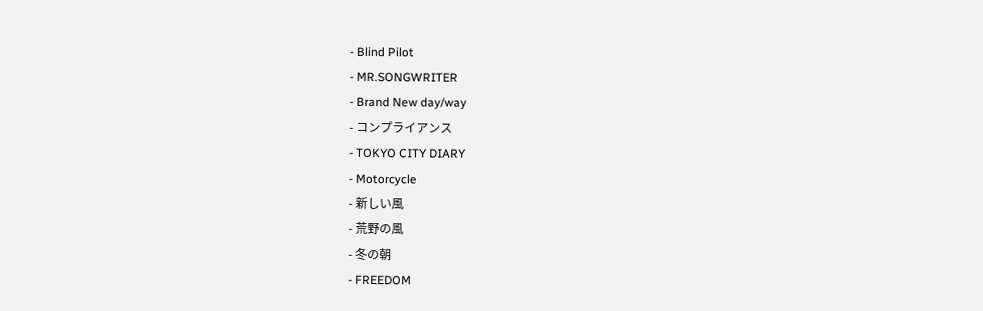- Blind Pilot
- MR.SONGWRITER
- Brand New day/way
- コンプライアンス
- TOKYO CITY DIARY
- Motorcycle
- 新しい風
- 荒野の風
- 冬の朝
- FREEDOM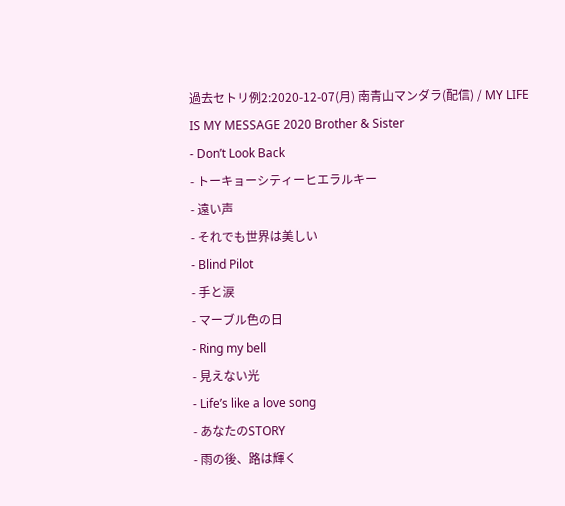過去セトリ例2:2020-12-07(月) 南青山マンダラ(配信) / MY LIFE IS MY MESSAGE 2020 Brother & Sister
- Don’t Look Back
- トーキョーシティーヒエラルキー
- 遠い声
- それでも世界は美しい
- Blind Pilot
- 手と涙
- マーブル色の日
- Ring my bell
- 見えない光
- Life’s like a love song
- あなたのSTORY
- 雨の後、路は輝く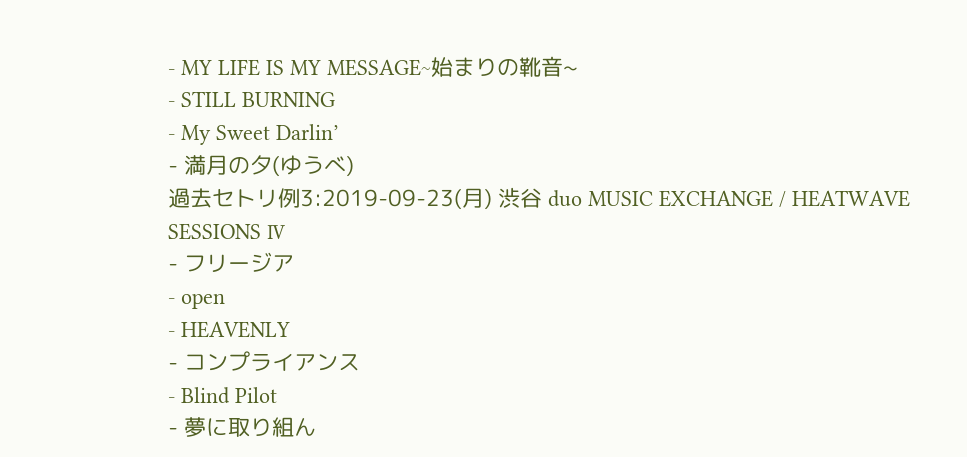- MY LIFE IS MY MESSAGE~始まりの靴音~
- STILL BURNING
- My Sweet Darlin’
- 満月の夕(ゆうべ)
過去セトリ例3:2019-09-23(月) 渋谷 duo MUSIC EXCHANGE / HEATWAVE SESSIONS Ⅳ
- フリージア
- open
- HEAVENLY
- コンプライアンス
- Blind Pilot
- 夢に取り組ん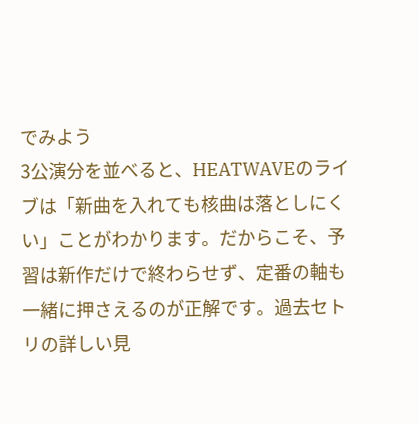でみよう
3公演分を並べると、HEATWAVEのライブは「新曲を入れても核曲は落としにくい」ことがわかります。だからこそ、予習は新作だけで終わらせず、定番の軸も一緒に押さえるのが正解です。過去セトリの詳しい見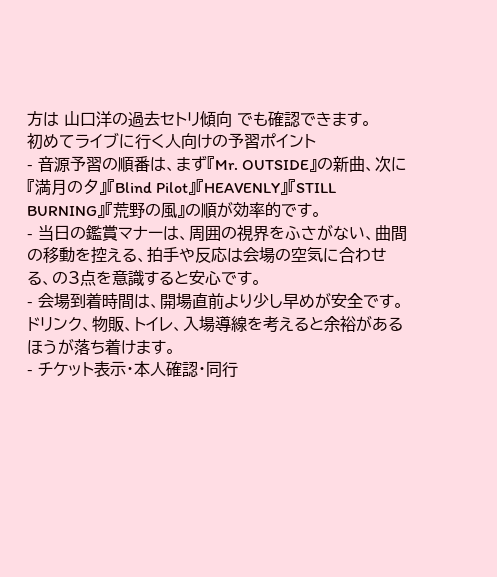方は 山口洋の過去セトリ傾向 でも確認できます。
初めてライブに行く人向けの予習ポイント
- 音源予習の順番は、まず『Mr. OUTSIDE』の新曲、次に『満月の夕』『Blind Pilot』『HEAVENLY』『STILL BURNING』『荒野の風』の順が効率的です。
- 当日の鑑賞マナーは、周囲の視界をふさがない、曲間の移動を控える、拍手や反応は会場の空気に合わせる、の3点を意識すると安心です。
- 会場到着時間は、開場直前より少し早めが安全です。ドリンク、物販、トイレ、入場導線を考えると余裕があるほうが落ち着けます。
- チケット表示・本人確認・同行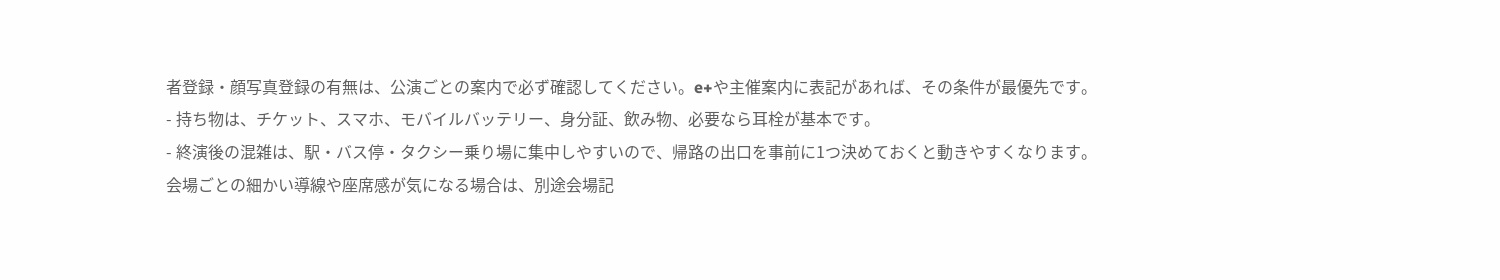者登録・顔写真登録の有無は、公演ごとの案内で必ず確認してください。e+や主催案内に表記があれば、その条件が最優先です。
- 持ち物は、チケット、スマホ、モバイルバッテリー、身分証、飲み物、必要なら耳栓が基本です。
- 終演後の混雑は、駅・バス停・タクシー乗り場に集中しやすいので、帰路の出口を事前に1つ決めておくと動きやすくなります。
会場ごとの細かい導線や座席感が気になる場合は、別途会場記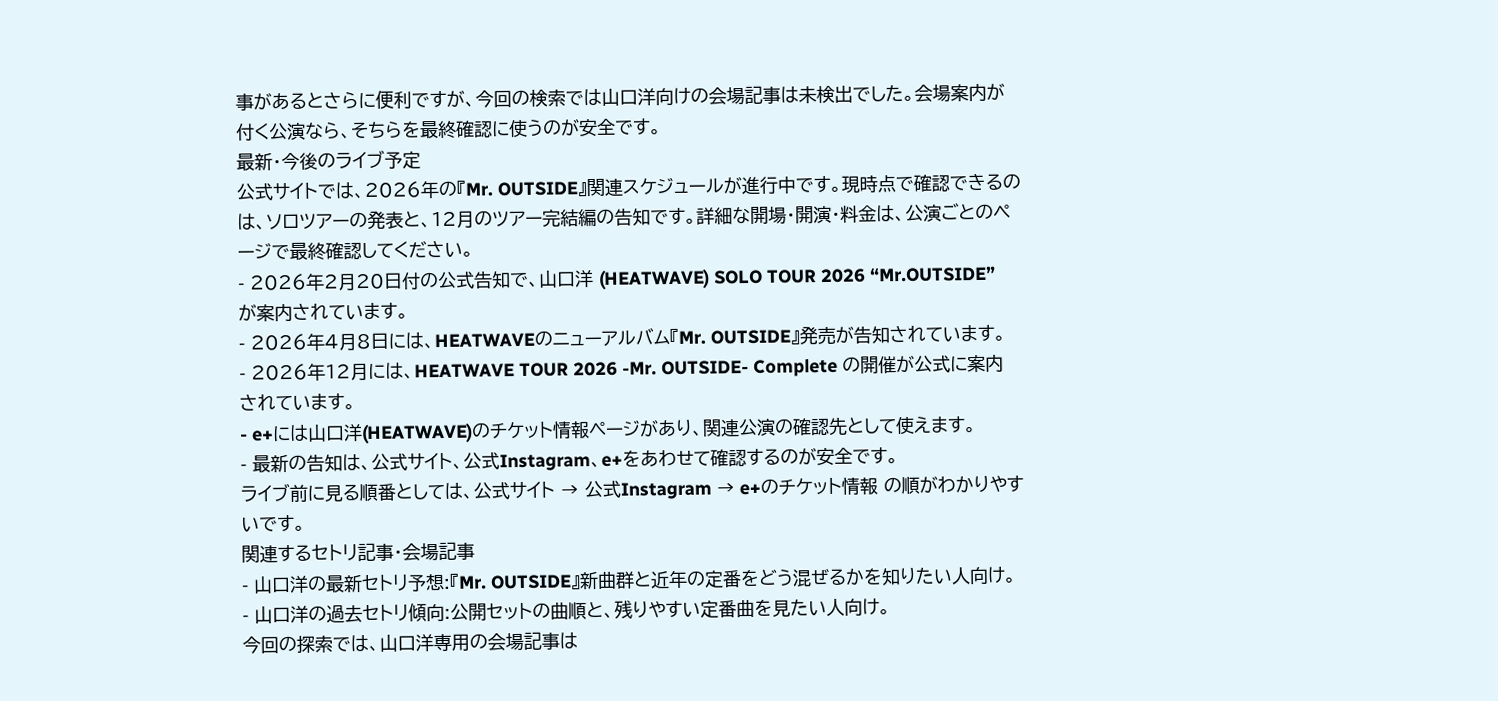事があるとさらに便利ですが、今回の検索では山口洋向けの会場記事は未検出でした。会場案内が付く公演なら、そちらを最終確認に使うのが安全です。
最新・今後のライブ予定
公式サイトでは、2026年の『Mr. OUTSIDE』関連スケジュールが進行中です。現時点で確認できるのは、ソロツアーの発表と、12月のツアー完結編の告知です。詳細な開場・開演・料金は、公演ごとのページで最終確認してください。
- 2026年2月20日付の公式告知で、山口洋 (HEATWAVE) SOLO TOUR 2026 “Mr.OUTSIDE” が案内されています。
- 2026年4月8日には、HEATWAVEのニューアルバム『Mr. OUTSIDE』発売が告知されています。
- 2026年12月には、HEATWAVE TOUR 2026 -Mr. OUTSIDE- Complete の開催が公式に案内されています。
- e+には山口洋(HEATWAVE)のチケット情報ページがあり、関連公演の確認先として使えます。
- 最新の告知は、公式サイト、公式Instagram、e+をあわせて確認するのが安全です。
ライブ前に見る順番としては、公式サイト → 公式Instagram → e+のチケット情報 の順がわかりやすいです。
関連するセトリ記事・会場記事
- 山口洋の最新セトリ予想:『Mr. OUTSIDE』新曲群と近年の定番をどう混ぜるかを知りたい人向け。
- 山口洋の過去セトリ傾向:公開セットの曲順と、残りやすい定番曲を見たい人向け。
今回の探索では、山口洋専用の会場記事は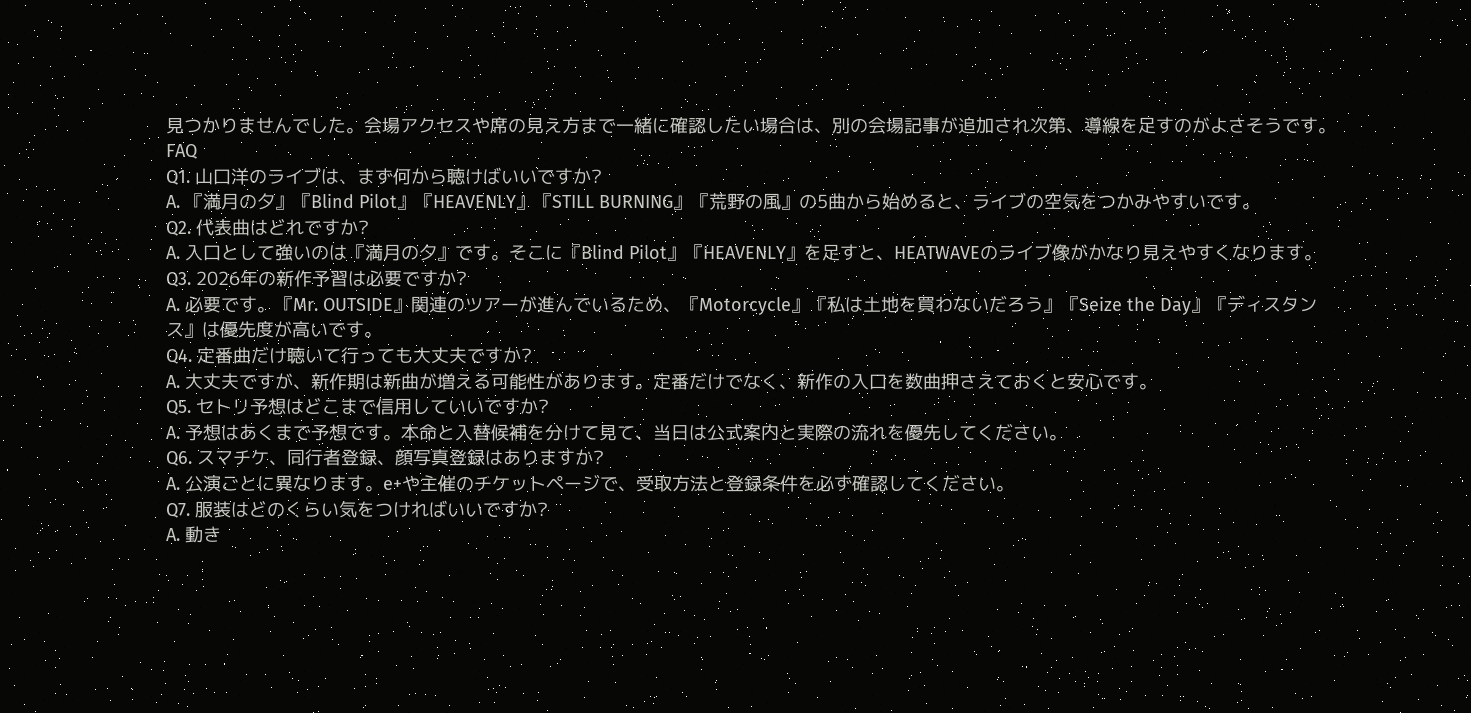見つかりませんでした。会場アクセスや席の見え方まで一緒に確認したい場合は、別の会場記事が追加され次第、導線を足すのがよさそうです。
FAQ
Q1. 山口洋のライブは、まず何から聴けばいいですか?
A. 『満月の夕』『Blind Pilot』『HEAVENLY』『STILL BURNING』『荒野の風』の5曲から始めると、ライブの空気をつかみやすいです。
Q2. 代表曲はどれですか?
A. 入口として強いのは『満月の夕』です。そこに『Blind Pilot』『HEAVENLY』を足すと、HEATWAVEのライブ像がかなり見えやすくなります。
Q3. 2026年の新作予習は必要ですか?
A. 必要です。『Mr. OUTSIDE』関連のツアーが進んでいるため、『Motorcycle』『私は土地を買わないだろう』『Seize the Day』『ディスタンス』は優先度が高いです。
Q4. 定番曲だけ聴いて行っても大丈夫ですか?
A. 大丈夫ですが、新作期は新曲が増える可能性があります。定番だけでなく、新作の入口を数曲押さえておくと安心です。
Q5. セトリ予想はどこまで信用していいですか?
A. 予想はあくまで予想です。本命と入替候補を分けて見て、当日は公式案内と実際の流れを優先してください。
Q6. スマチケ、同行者登録、顔写真登録はありますか?
A. 公演ごとに異なります。e+や主催のチケットページで、受取方法と登録条件を必ず確認してください。
Q7. 服装はどのくらい気をつければいいですか?
A. 動き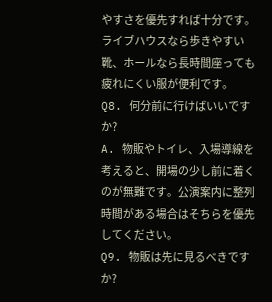やすさを優先すれば十分です。ライブハウスなら歩きやすい靴、ホールなら長時間座っても疲れにくい服が便利です。
Q8. 何分前に行けばいいですか?
A. 物販やトイレ、入場導線を考えると、開場の少し前に着くのが無難です。公演案内に整列時間がある場合はそちらを優先してください。
Q9. 物販は先に見るべきですか?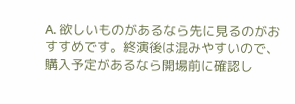A. 欲しいものがあるなら先に見るのがおすすめです。終演後は混みやすいので、購入予定があるなら開場前に確認し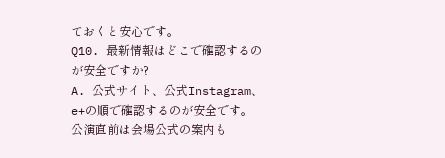ておくと安心です。
Q10. 最新情報はどこで確認するのが安全ですか?
A. 公式サイト、公式Instagram、e+の順で確認するのが安全です。公演直前は会場公式の案内も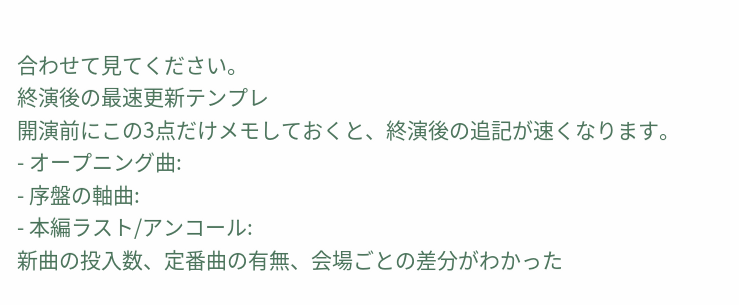合わせて見てください。
終演後の最速更新テンプレ
開演前にこの3点だけメモしておくと、終演後の追記が速くなります。
- オープニング曲:
- 序盤の軸曲:
- 本編ラスト/アンコール:
新曲の投入数、定番曲の有無、会場ごとの差分がわかった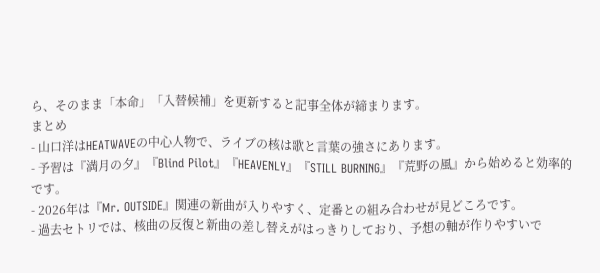ら、そのまま「本命」「入替候補」を更新すると記事全体が締まります。
まとめ
- 山口洋はHEATWAVEの中心人物で、ライブの核は歌と言葉の強さにあります。
- 予習は『満月の夕』『Blind Pilot』『HEAVENLY』『STILL BURNING』『荒野の風』から始めると効率的です。
- 2026年は『Mr. OUTSIDE』関連の新曲が入りやすく、定番との組み合わせが見どころです。
- 過去セトリでは、核曲の反復と新曲の差し替えがはっきりしており、予想の軸が作りやすいで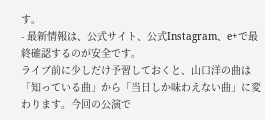す。
- 最新情報は、公式サイト、公式Instagram、e+で最終確認するのが安全です。
ライブ前に少しだけ予習しておくと、山口洋の曲は「知っている曲」から「当日しか味わえない曲」に変わります。今回の公演で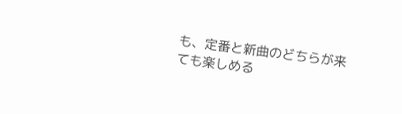も、定番と新曲のどちらが来ても楽しめる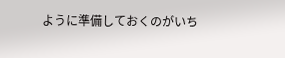ように準備しておくのがいち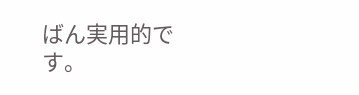ばん実用的です。